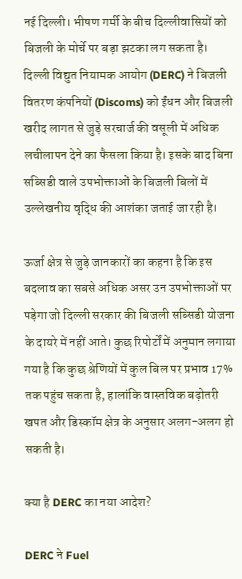नई दिल्ली। भीषण गर्मी के बीच दिल्लीवासियों को बिजली के मोर्चे पर बड़ा झटका लग सकता है। दिल्ली विद्युत नियामक आयोग (DERC) ने बिजली वितरण कंपनियों (Discoms) को ईंधन और बिजली खरीद लागत से जुड़े सरचार्ज की वसूली में अधिक लचीलापन देने का फैसला किया है। इसके बाद बिना सब्सिडी वाले उपभोक्ताओं के बिजली बिलों में उल्लेखनीय वृद्धि की आशंका जताई जा रही है।

ऊर्जा क्षेत्र से जुड़े जानकारों का कहना है कि इस बदलाव का सबसे अधिक असर उन उपभोक्ताओं पर पड़ेगा जो दिल्ली सरकार की बिजली सब्सिडी योजना के दायरे में नहीं आते। कुछ रिपोर्टों में अनुमान लगाया गया है कि कुछ श्रेणियों में कुल बिल पर प्रभाव 17% तक पहुंच सकता है, हालांकि वास्तविक बढ़ोतरी खपत और डिस्कॉम क्षेत्र के अनुसार अलग-अलग हो सकती है।

क्या है DERC का नया आदेश?

DERC ने Fuel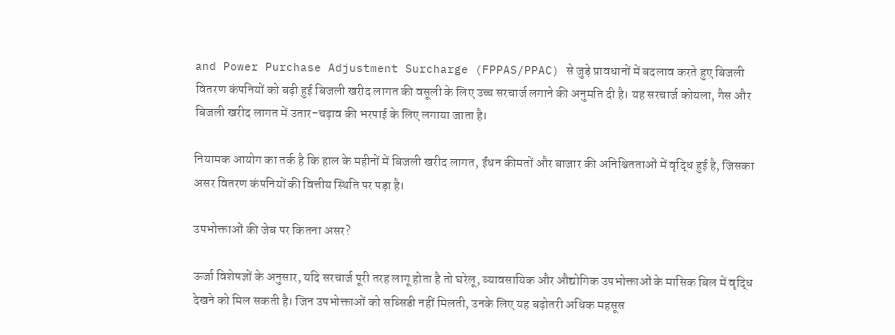and Power Purchase Adjustment Surcharge (FPPAS/PPAC) से जुड़े प्रावधानों में बदलाव करते हुए बिजली वितरण कंपनियों को बढ़ी हुई बिजली खरीद लागत की वसूली के लिए उच्च सरचार्ज लगाने की अनुमति दी है। यह सरचार्ज कोयला, गैस और बिजली खरीद लागत में उतार-चढ़ाव की भरपाई के लिए लगाया जाता है।

नियामक आयोग का तर्क है कि हाल के महीनों में बिजली खरीद लागत, ईंधन कीमतों और बाजार की अनिश्चितताओं में वृद्धि हुई है, जिसका असर वितरण कंपनियों की वित्तीय स्थिति पर पड़ा है।

उपभोक्ताओं की जेब पर कितना असर?

ऊर्जा विशेषज्ञों के अनुसार, यदि सरचार्ज पूरी तरह लागू होता है तो घरेलू, व्यावसायिक और औद्योगिक उपभोक्ताओं के मासिक बिल में वृद्धि देखने को मिल सकती है। जिन उपभोक्ताओं को सब्सिडी नहीं मिलती, उनके लिए यह बढ़ोतरी अधिक महसूस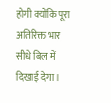होगी क्योंकि पूरा अतिरिक्त भार सीधे बिल में दिखाई देगा।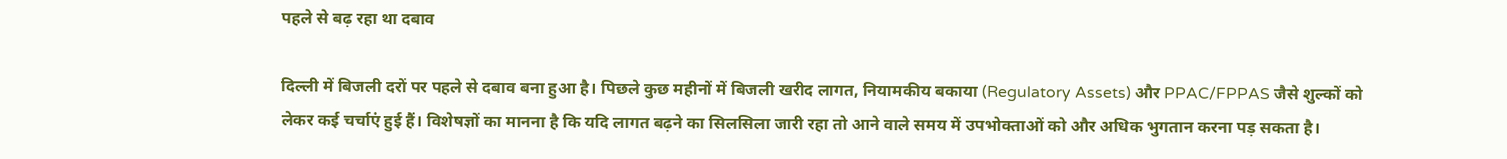पहले से बढ़ रहा था दबाव

दिल्ली में बिजली दरों पर पहले से दबाव बना हुआ है। पिछले कुछ महीनों में बिजली खरीद लागत, नियामकीय बकाया (Regulatory Assets) और PPAC/FPPAS जैसे शुल्कों को लेकर कई चर्चाएं हुई हैं। विशेषज्ञों का मानना है कि यदि लागत बढ़ने का सिलसिला जारी रहा तो आने वाले समय में उपभोक्ताओं को और अधिक भुगतान करना पड़ सकता है।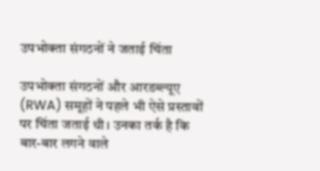उपभोक्ता संगठनों ने जताई चिंता

उपभोक्ता संगठनों और आरडब्ल्यूए (RWA) समूहों ने पहले भी ऐसे प्रस्तावों पर चिंता जताई थी। उनका तर्क है कि बार-बार लगने वाले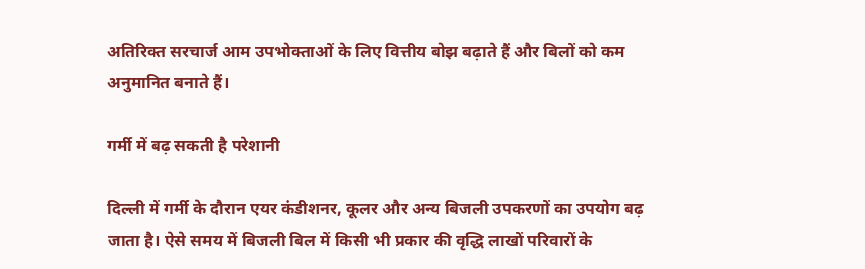अतिरिक्त सरचार्ज आम उपभोक्ताओं के लिए वित्तीय बोझ बढ़ाते हैं और बिलों को कम अनुमानित बनाते हैं।

गर्मी में बढ़ सकती है परेशानी

दिल्ली में गर्मी के दौरान एयर कंडीशनर, कूलर और अन्य बिजली उपकरणों का उपयोग बढ़ जाता है। ऐसे समय में बिजली बिल में किसी भी प्रकार की वृद्धि लाखों परिवारों के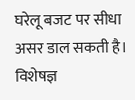घरेलू बजट पर सीधा असर डाल सकती है। विशेषज्ञ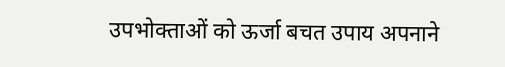उपभोक्ताओं को ऊर्जा बचत उपाय अपनाने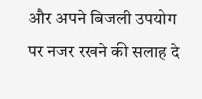और अपने बिजली उपयोग पर नजर रखने की सलाह दे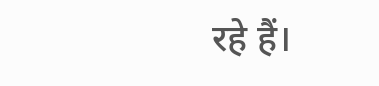रहे हैं।